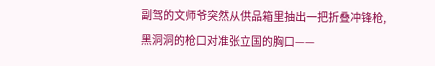副驾的文师爷突然从供品箱里抽出一把折叠冲锋枪,黑洞洞的枪口对准张立国的胸口——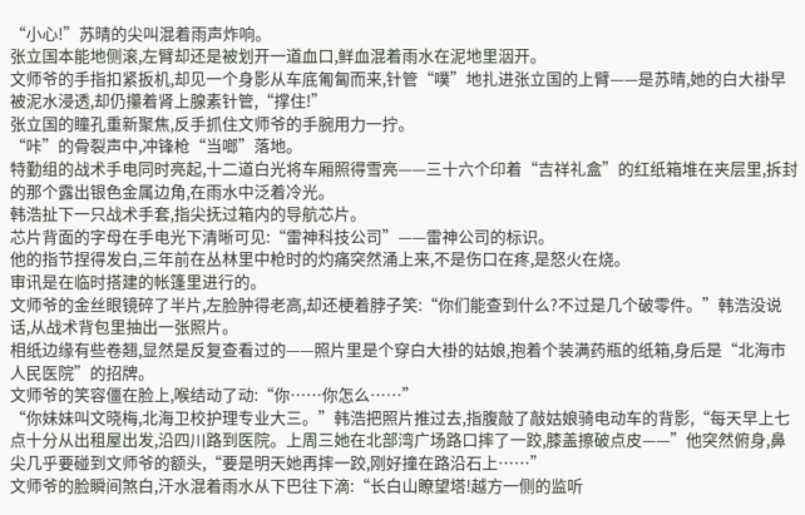“小心!”苏晴的尖叫混着雨声炸响。
张立国本能地侧滚,左臂却还是被划开一道血口,鲜血混着雨水在泥地里洇开。
文师爷的手指扣紧扳机,却见一个身影从车底匍匐而来,针管“噗”地扎进张立国的上臂——是苏晴,她的白大褂早被泥水浸透,却仍攥着肾上腺素针管,“撑住!”
张立国的瞳孔重新聚焦,反手抓住文师爷的手腕用力一拧。
“咔”的骨裂声中,冲锋枪“当啷”落地。
特勤组的战术手电同时亮起,十二道白光将车厢照得雪亮——三十六个印着“吉祥礼盒”的红纸箱堆在夹层里,拆封的那个露出银色金属边角,在雨水中泛着冷光。
韩浩扯下一只战术手套,指尖抚过箱内的导航芯片。
芯片背面的字母在手电光下清晰可见:“雷神科技公司”——雷神公司的标识。
他的指节捏得发白,三年前在丛林里中枪时的灼痛突然涌上来,不是伤口在疼,是怒火在烧。
审讯是在临时搭建的帐篷里进行的。
文师爷的金丝眼镜碎了半片,左脸肿得老高,却还梗着脖子笑:“你们能查到什么?不过是几个破零件。”韩浩没说话,从战术背包里抽出一张照片。
相纸边缘有些卷翘,显然是反复查看过的——照片里是个穿白大褂的姑娘,抱着个装满药瓶的纸箱,身后是“北海市人民医院”的招牌。
文师爷的笑容僵在脸上,喉结动了动:“你……你怎么……”
“你妹妹叫文晓梅,北海卫校护理专业大三。”韩浩把照片推过去,指腹敲了敲姑娘骑电动车的背影,“每天早上七点十分从出租屋出发,沿四川路到医院。上周三她在北部湾广场路口摔了一跤,膝盖擦破点皮——”他突然俯身,鼻尖几乎要碰到文师爷的额头,“要是明天她再摔一跤,刚好撞在路沿石上……”
文师爷的脸瞬间煞白,汗水混着雨水从下巴往下滴:“长白山瞭望塔!越方一侧的监听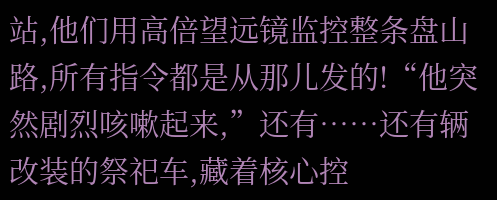站,他们用高倍望远镜监控整条盘山路,所有指令都是从那儿发的!“他突然剧烈咳嗽起来,”还有……还有辆改装的祭祀车,藏着核心控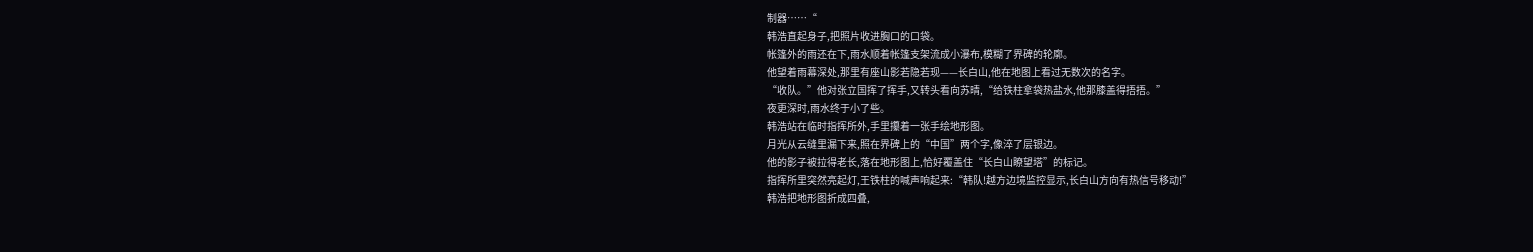制器……“
韩浩直起身子,把照片收进胸口的口袋。
帐篷外的雨还在下,雨水顺着帐篷支架流成小瀑布,模糊了界碑的轮廓。
他望着雨幕深处,那里有座山影若隐若现——长白山,他在地图上看过无数次的名字。
“收队。”他对张立国挥了挥手,又转头看向苏晴,“给铁柱拿袋热盐水,他那膝盖得捂捂。”
夜更深时,雨水终于小了些。
韩浩站在临时指挥所外,手里攥着一张手绘地形图。
月光从云缝里漏下来,照在界碑上的“中国”两个字,像淬了层银边。
他的影子被拉得老长,落在地形图上,恰好覆盖住“长白山瞭望塔”的标记。
指挥所里突然亮起灯,王铁柱的喊声响起来:“韩队!越方边境监控显示,长白山方向有热信号移动!”
韩浩把地形图折成四叠,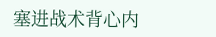塞进战术背心内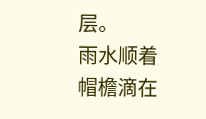层。
雨水顺着帽檐滴在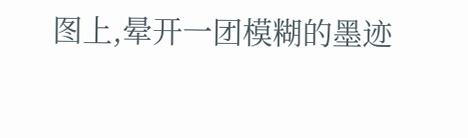图上,晕开一团模糊的墨迹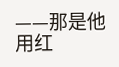——那是他用红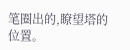笔圈出的,瞭望塔的位置。